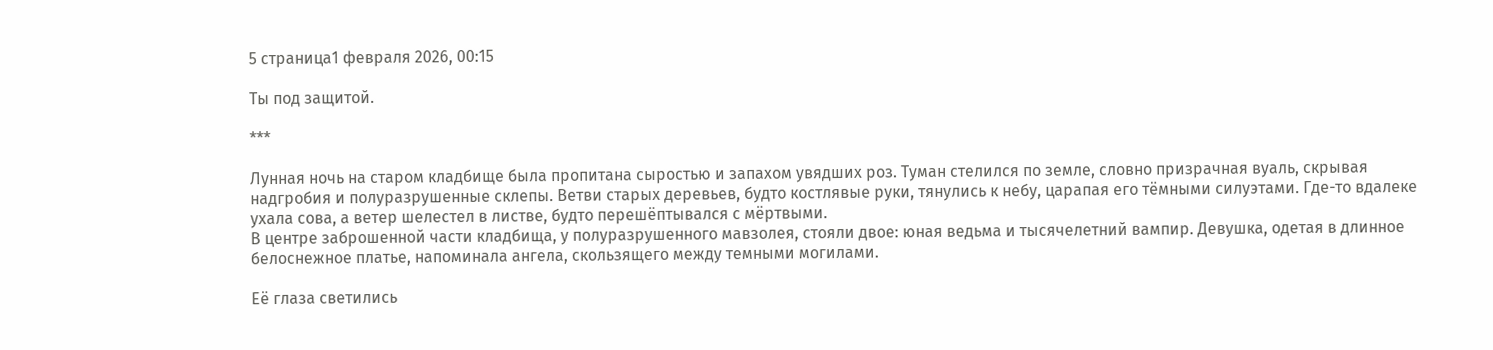5 страница1 февраля 2026, 00:15

Ты под защитой.

***

Лунная ночь на старом кладбище была пропитана сыростью и запахом увядших роз. Туман стелился по земле, словно призрачная вуаль, скрывая надгробия и полуразрушенные склепы. Ветви старых деревьев, будто костлявые руки, тянулись к небу, царапая его тёмными силуэтами. Где-то вдалеке ухала сова, а ветер шелестел в листве, будто перешёптывался с мёртвыми.
В центре заброшенной части кладбища, у полуразрушенного мавзолея, стояли двое: юная ведьма и тысячелетний вампир. Девушка, одетая в длинное белоснежное платье, напоминала ангела, скользящего между темными могилами.

Её глаза светились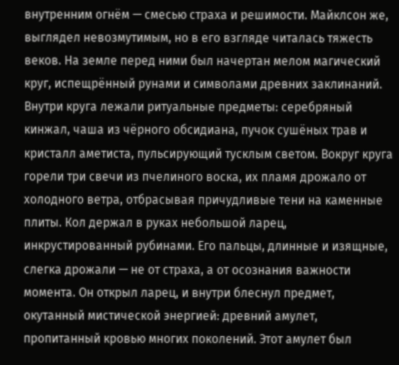внутренним огнём — смесью страха и решимости. Майклсон же, выглядел невозмутимым, но в его взгляде читалась тяжесть веков. На земле перед ними был начертан мелом магический круг, испещрённый рунами и символами древних заклинаний. Внутри круга лежали ритуальные предметы: серебряный кинжал, чаша из чёрного обсидиана, пучок сушёных трав и кристалл аметиста, пульсирующий тусклым светом. Вокруг круга горели три свечи из пчелиного воска, их пламя дрожало от холодного ветра, отбрасывая причудливые тени на каменные плиты. Кол держал в руках небольшой ларец, инкрустированный рубинами. Его пальцы, длинные и изящные, слегка дрожали — не от страха, а от осознания важности момента. Он открыл ларец, и внутри блеснул предмет, окутанный мистической энергией: древний амулет, пропитанный кровью многих поколений. Этот амулет был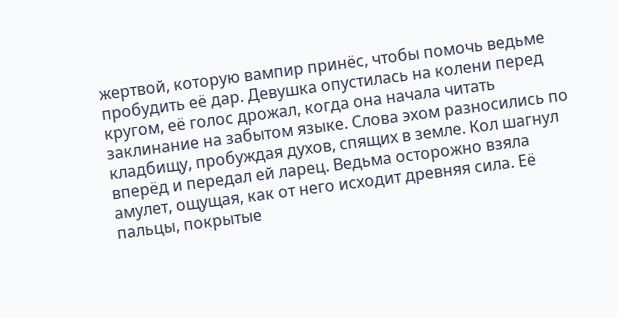жертвой, которую вампир принёс, чтобы помочь ведьме пробудить её дар. Девушка опустилась на колени перед кругом, её голос дрожал, когда она начала читать заклинание на забытом языке. Слова эхом разносились по кладбищу, пробуждая духов, спящих в земле. Кол шагнул вперёд и передал ей ларец. Ведьма осторожно взяла амулет, ощущая, как от него исходит древняя сила. Её пальцы, покрытые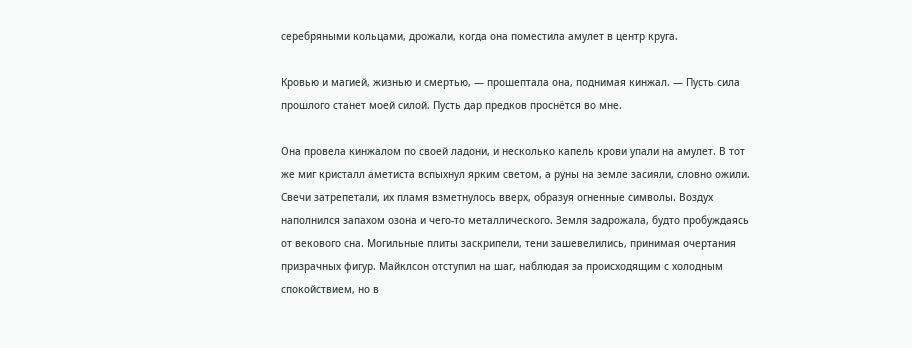серебряными кольцами, дрожали, когда она поместила амулет в центр круга.

Кровью и магией, жизнью и смертью, — прошептала она, поднимая кинжал. — Пусть сила прошлого станет моей силой. Пусть дар предков проснётся во мне.

Она провела кинжалом по своей ладони, и несколько капель крови упали на амулет. В тот же миг кристалл аметиста вспыхнул ярким светом, а руны на земле засияли, словно ожили. Свечи затрепетали, их пламя взметнулось вверх, образуя огненные символы. Воздух наполнился запахом озона и чего-то металлического. Земля задрожала, будто пробуждаясь от векового сна. Могильные плиты заскрипели, тени зашевелились, принимая очертания призрачных фигур. Майклсон отступил на шаг, наблюдая за происходящим с холодным спокойствием, но в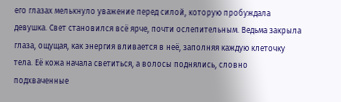его глазах мелькнуло уважение перед силой, которую пробуждала девушка. Свет становился всё ярче, почти ослепительным. Ведьма закрыла глаза, ощущая, как энергия вливается в неё, заполняя каждую клеточку тела. Её кожа начала светиться, а волосы поднялись, словно подхваченные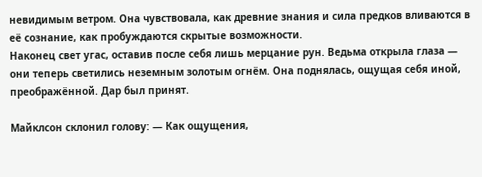невидимым ветром. Она чувствовала, как древние знания и сила предков вливаются в её сознание, как пробуждаются скрытые возможности.
Наконец свет угас, оставив после себя лишь мерцание рун. Ведьма открыла глаза — они теперь светились неземным золотым огнём. Она поднялась, ощущая себя иной, преображённой. Дар был принят.

Майклсон склонил голову: — Как ощущения,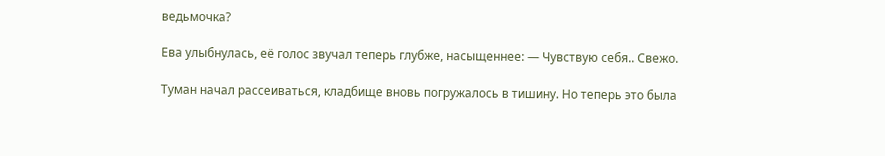ведьмочка?

Ева улыбнулась, её голос звучал теперь глубже, насыщеннее: — Чувствую себя.. Свежо.

Туман начал рассеиваться, кладбище вновь погружалось в тишину. Но теперь это была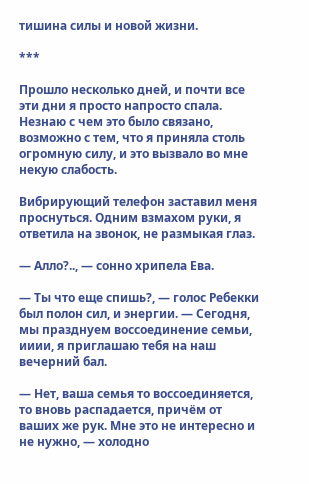тишина силы и новой жизни.

***

Прошло несколько дней, и почти все эти дни я просто напросто спала. Незнаю с чем это было связано, возможно с тем, что я приняла столь огромную силу, и это вызвало во мне некую слабость.

Вибрирующий телефон заставил меня проснуться. Одним взмахом руки, я ответила на звонок, не размыкая глаз.

— Алло?.., — сонно хрипела Ева.

— Ты что еще спишь?, — голос Ребекки был полон сил, и энергии. — Сегодня, мы празднуем воссоединение семьи, ииии, я приглашаю тебя на наш вечерний бал.

— Нет, ваша семья то воссоединяется, то вновь распадается, причём от ваших же рук. Мне это не интересно и не нужно, — холодно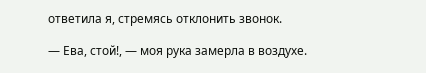ответила я, стремясь отклонить звонок.

— Ева, стой!, — моя рука замерла в воздухе.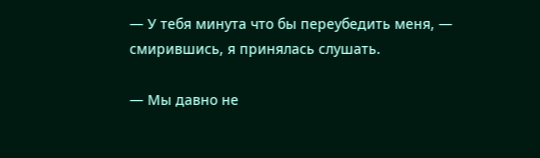— У тебя минута что бы переубедить меня, — смирившись, я принялась слушать.

— Мы давно не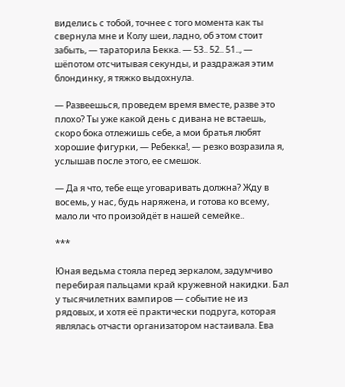виделись с тобой, точнее с того момента как ты свернула мне и Колу шеи, ладно, об этом стоит забыть, — тараторила Бекка. — 53.. 52.. 51.., — шёпотом отсчитывая секунды, и раздражая этим блондинку, я тяжко выдохнула.

— Развеешься, проведем время вместе, разве это плохо? Ты уже какой день с дивана не встаешь, скоро бока отлежишь себе, а мои братья любят хорошие фигурки, — Ребекка!, — резко возразила я, услышав после этого, ее смешок.

— Да я что, тебе еще уговаривать должна? Жду в восемь, у нас, будь наряжена, и готова ко всему, мало ли что произойдёт в нашей семейке..

***

Юная ведьма стояла перед зеркалом, задумчиво перебирая пальцами край кружевной накидки. Бал у тысячилетних вампиров — событие не из рядовых, и хотя её практически подруга, которая являлась отчасти организатором настаивала. Ева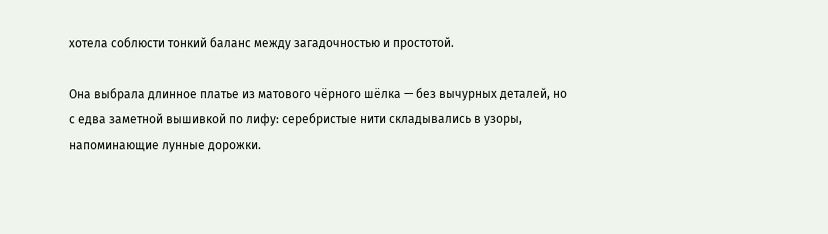хотела соблюсти тонкий баланс между загадочностью и простотой.

Она выбрала длинное платье из матового чёрного шёлка — без вычурных деталей, но с едва заметной вышивкой по лифу: серебристые нити складывались в узоры, напоминающие лунные дорожки.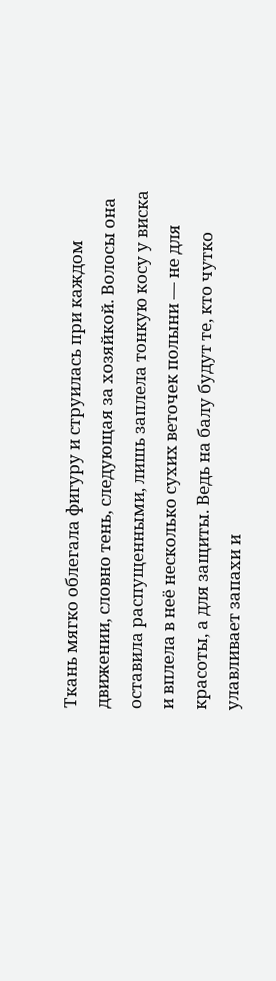Ткань мягко облегала фигуру и струилась при каждом движении, словно тень, следующая за хозяйкой. Волосы она оставила распущенными, лишь заплела тонкую косу у виска и вплела в неё несколько сухих веточек полыни — не для красоты, а для защиты. Ведь на балу будут те, кто чутко улавливает запахи и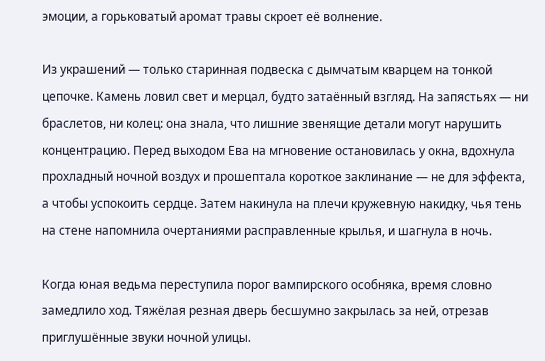эмоции, а горьковатый аромат травы скроет её волнение.

Из украшений — только старинная подвеска с дымчатым кварцем на тонкой цепочке. Камень ловил свет и мерцал, будто затаённый взгляд. На запястьях — ни браслетов, ни колец: она знала, что лишние звенящие детали могут нарушить концентрацию. Перед выходом Ева на мгновение остановилась у окна, вдохнула прохладный ночной воздух и прошептала короткое заклинание — не для эффекта, а чтобы успокоить сердце. Затем накинула на плечи кружевную накидку, чья тень на стене напомнила очертаниями расправленные крылья, и шагнула в ночь.

Когда юная ведьма переступила порог вампирского особняка, время словно замедлило ход. Тяжёлая резная дверь бесшумно закрылась за ней, отрезав приглушённые звуки ночной улицы.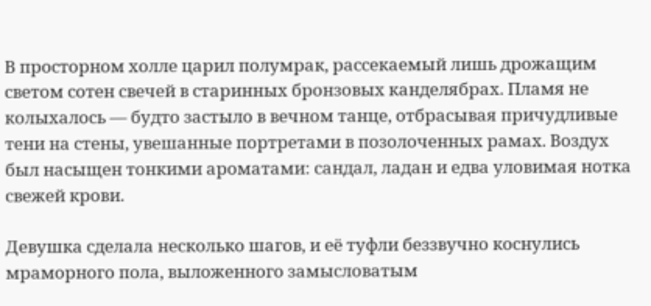В просторном холле царил полумрак, рассекаемый лишь дрожащим светом сотен свечей в старинных бронзовых канделябрах. Пламя не колыхалось — будто застыло в вечном танце, отбрасывая причудливые тени на стены, увешанные портретами в позолоченных рамах. Воздух был насыщен тонкими ароматами: сандал, ладан и едва уловимая нотка свежей крови.

Девушка сделала несколько шагов, и её туфли беззвучно коснулись мраморного пола, выложенного замысловатым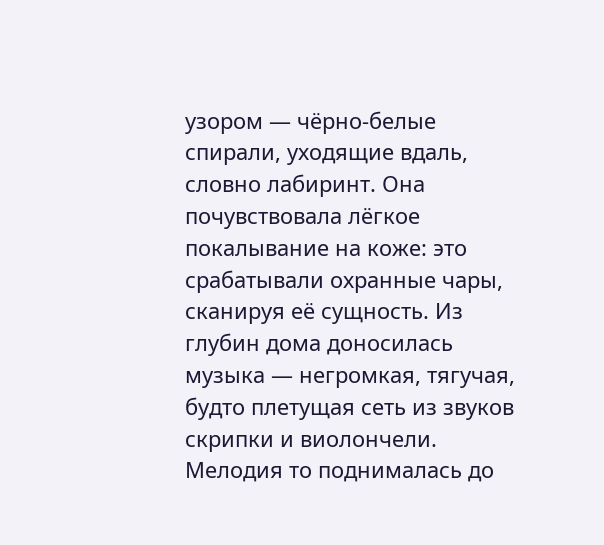узором — чёрно‑белые спирали, уходящие вдаль, словно лабиринт. Она почувствовала лёгкое покалывание на коже: это срабатывали охранные чары, сканируя её сущность. Из глубин дома доносилась музыка — негромкая, тягучая, будто плетущая сеть из звуков скрипки и виолончели. Мелодия то поднималась до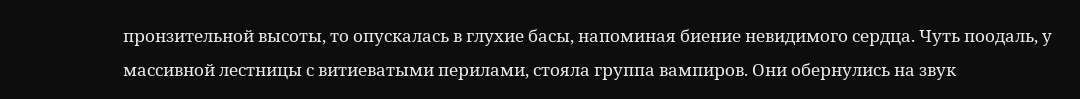пронзительной высоты, то опускалась в глухие басы, напоминая биение невидимого сердца. Чуть поодаль, у массивной лестницы с витиеватыми перилами, стояла группа вампиров. Они обернулись на звук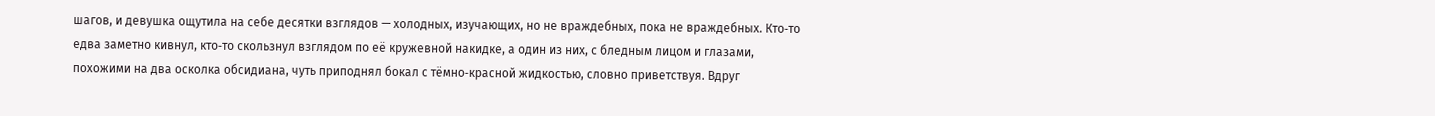шагов, и девушка ощутила на себе десятки взглядов — холодных, изучающих, но не враждебных, пока не враждебных. Кто‑то едва заметно кивнул, кто‑то скользнул взглядом по её кружевной накидке, а один из них, с бледным лицом и глазами, похожими на два осколка обсидиана, чуть приподнял бокал с тёмно‑красной жидкостью, словно приветствуя. Вдруг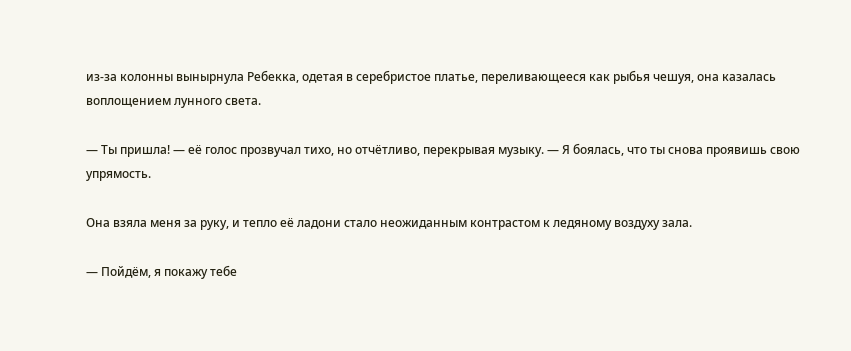из‑за колонны вынырнула Ребекка, одетая в серебристое платье, переливающееся как рыбья чешуя, она казалась воплощением лунного света.

— Ты пришла! — её голос прозвучал тихо, но отчётливо, перекрывая музыку. — Я боялась, что ты снова проявишь свою упрямость.

Она взяла меня за руку, и тепло её ладони стало неожиданным контрастом к ледяному воздуху зала.

— Пойдём, я покажу тебе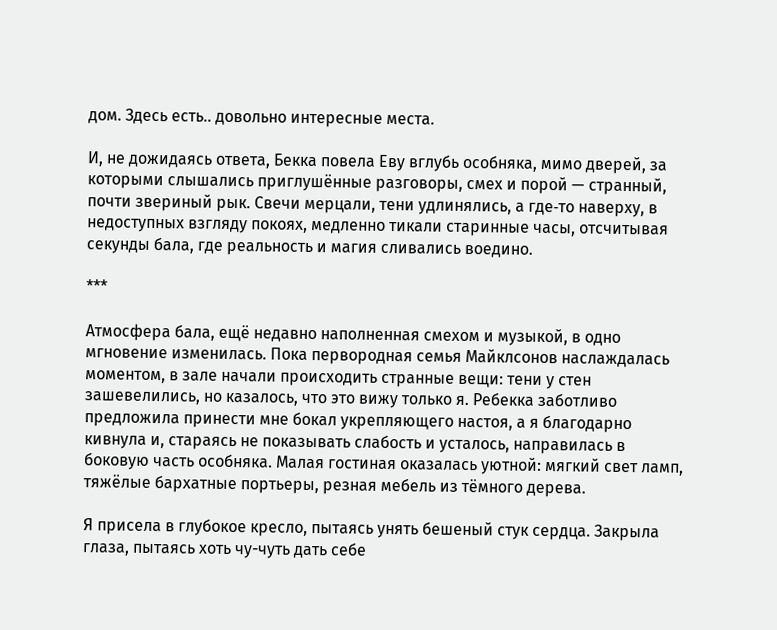дом. Здесь есть.. довольно интересные места.

И, не дожидаясь ответа, Бекка повела Еву вглубь особняка, мимо дверей, за которыми слышались приглушённые разговоры, смех и порой — странный, почти звериный рык. Свечи мерцали, тени удлинялись, а где‑то наверху, в недоступных взгляду покоях, медленно тикали старинные часы, отсчитывая секунды бала, где реальность и магия сливались воедино.

***

Атмосфера бала, ещё недавно наполненная смехом и музыкой, в одно мгновение изменилась. Пока первородная семья Майклсонов наслаждалась моментом, в зале начали происходить странные вещи: тени у стен зашевелились, но казалось, что это вижу только я. Ребекка заботливо предложила принести мне бокал укрепляющего настоя, а я благодарно кивнула и, стараясь не показывать слабость и усталось, направилась в боковую часть особняка. Малая гостиная оказалась уютной: мягкий свет ламп, тяжёлые бархатные портьеры, резная мебель из тёмного дерева.

Я присела в глубокое кресло, пытаясь унять бешеный стук сердца. Закрыла глаза, пытаясь хоть чу-чуть дать себе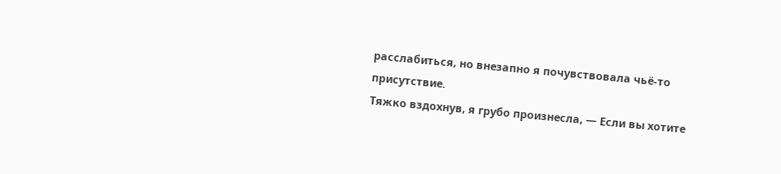расслабиться, но внезапно я почувствовала чьё-то присутствие.
Тяжко вздохнув, я грубо произнесла, — Если вы хотите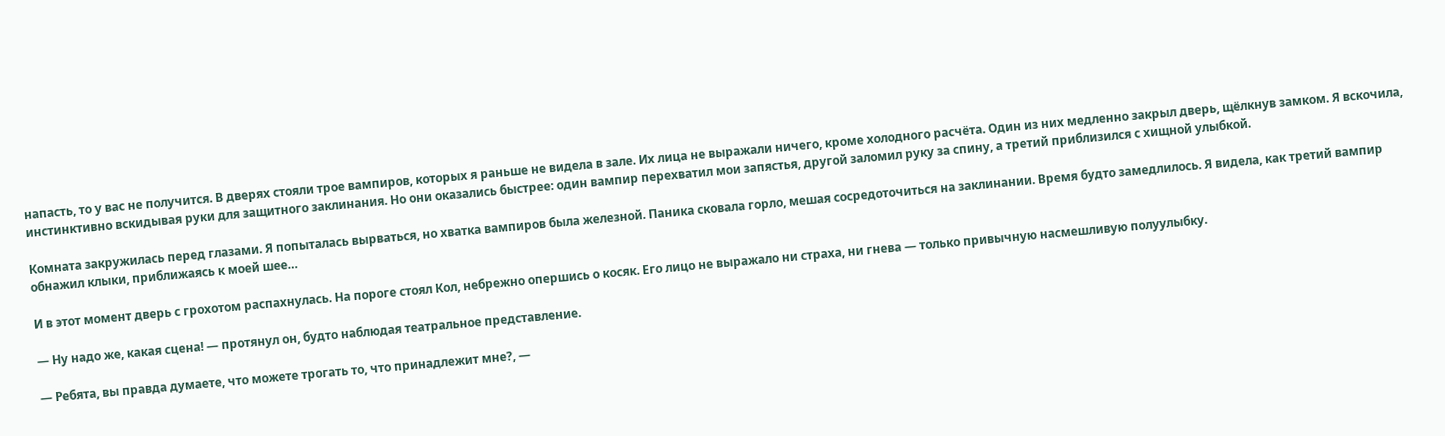напасть, то у вас не получится. В дверях стояли трое вампиров, которых я раньше не видела в зале. Их лица не выражали ничего, кроме холодного расчёта. Один из них медленно закрыл дверь, щёлкнув замком. Я вскочила, инстинктивно вскидывая руки для защитного заклинания. Но они оказались быстрее: один вампир перехватил мои запястья, другой заломил руку за спину, а третий приблизился с хищной улыбкой.

Комната закружилась перед глазами. Я попыталась вырваться, но хватка вампиров была железной. Паника сковала горло, мешая сосредоточиться на заклинании. Время будто замедлилось. Я видела, как третий вампир обнажил клыки, приближаясь к моей шее…

И в этот момент дверь с грохотом распахнулась. На пороге стоял Кол, небрежно опершись о косяк. Его лицо не выражало ни страха, ни гнева — только привычную насмешливую полуулыбку.

— Ну надо же, какая сцена! — протянул он, будто наблюдая театральное представление.

— Ребята, вы правда думаете, что можете трогать то, что принадлежит мне?, —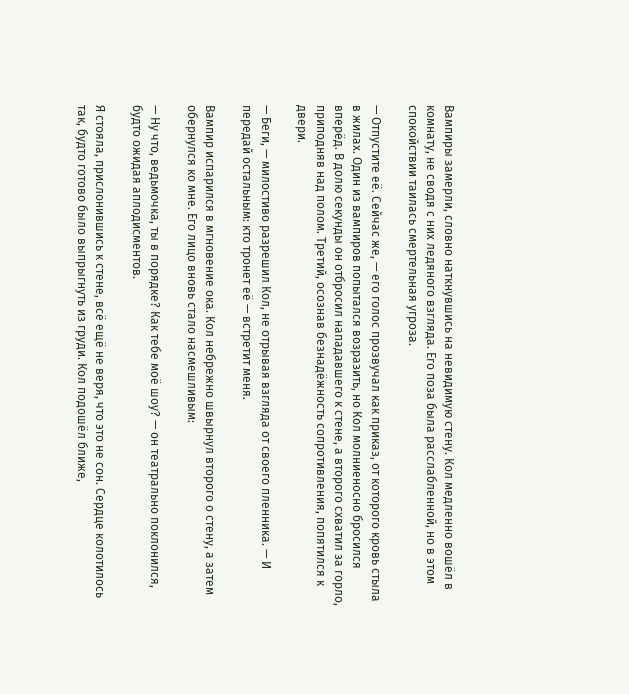Вампиры замерли, словно наткнувшись на невидимую стену. Кол медленно вошёл в комнату, не сводя с них ледяного взгляда. Его поза была расслабленной, но в этом спокойствии таилась смертельная угроза.

— Отпустите её. Сейчас же, — его голос прозвучал как приказ, от которого кровь стыла в жилах. Один из вампиров попытался возразить, но Кол молниеносно бросился вперёд. В долю секунды он отбросил нападавшего к стене, а второго схватил за горло, приподняв над полом. Третий, осознав безнадёжность сопротивления, попятился к двери.

— Беги, — милостиво разрешил Кол, не отрывая взгляда от своего пленника. — И передай остальным: кто тронет её — встретит меня.

Вампир испарился в мгновение ока. Кол небрежно швырнул второго о стену, а затем обернулся ко мне. Его лицо вновь стало насмешливым:

— Ну что, ведьмочка, ты в порядке? Как тебе моё шоу? — он театрально поклонился, будто ожидая аплодисментов.

Я стояла, прислонившись к стене, всё ещё не веря, что это не сон. Сердце колотилось так, будто готово было выпрыгнуть из груди. Кол подошёл ближе,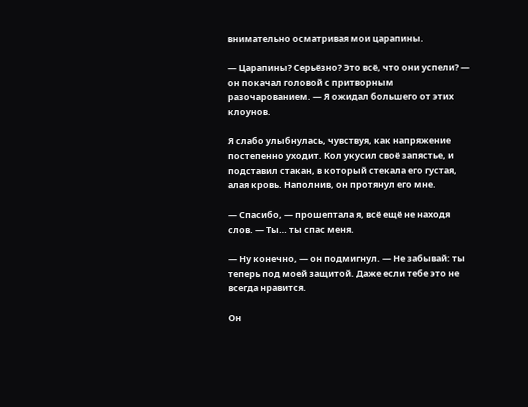внимательно осматривая мои царапины.

— Царапины? Серьёзно? Это всё, что они успели? — он покачал головой с притворным разочарованием. — Я ожидал большего от этих клоунов.

Я слабо улыбнулась, чувствуя, как напряжение постепенно уходит. Кол укусил своё запястье, и подставил стакан, в который стекала его густая, алая кровь. Наполнив, он протянул его мне.

— Спасибо, — прошептала я, всё ещё не находя слов. — Ты… ты спас меня.

— Ну конечно, — он подмигнул. — Не забывай: ты теперь под моей защитой. Даже если тебе это не всегда нравится.

Он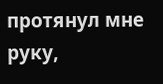протянул мне руку,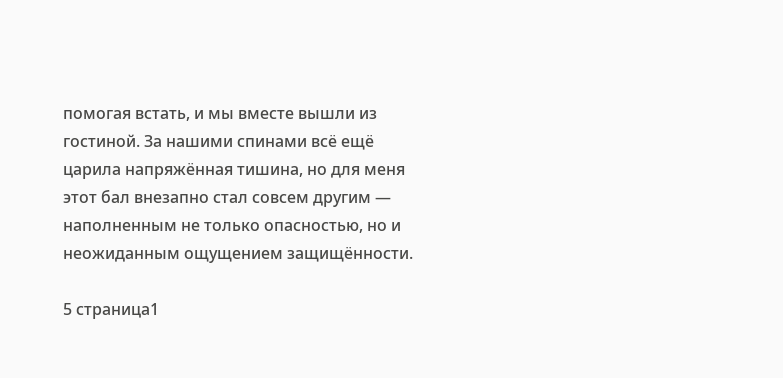помогая встать, и мы вместе вышли из гостиной. За нашими спинами всё ещё царила напряжённая тишина, но для меня этот бал внезапно стал совсем другим — наполненным не только опасностью, но и неожиданным ощущением защищённости.

5 страница1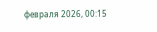февраля 2026, 00:15